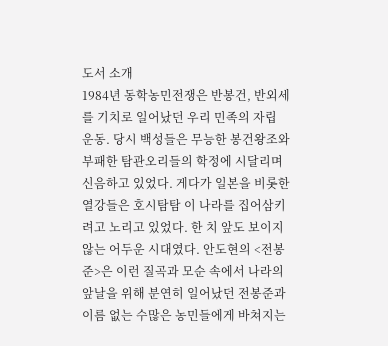도서 소개
1984년 동학농민전쟁은 반봉건, 반외세를 기치로 일어났던 우리 민족의 자립 운동. 당시 백성들은 무능한 봉건왕조와 부패한 탐관오리들의 학정에 시달리며 신음하고 있었다. 게다가 일본을 비롯한 열강들은 호시탐탐 이 나라를 집어삼키려고 노리고 있었다. 한 치 앞도 보이지 않는 어두운 시대였다. 안도현의 <전봉준>은 이런 질곡과 모순 속에서 나라의 앞날을 위해 분연히 일어났던 전봉준과 이름 없는 수많은 농민들에게 바쳐지는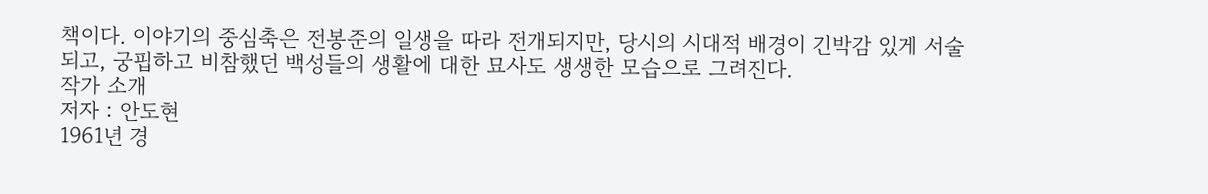책이다. 이야기의 중심축은 전봉준의 일생을 따라 전개되지만, 당시의 시대적 배경이 긴박감 있게 서술되고, 궁핍하고 비참했던 백성들의 생활에 대한 묘사도 생생한 모습으로 그려진다.
작가 소개
저자 : 안도현
1961년 경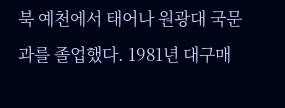북 예천에서 태어나 원광대 국문과를 졸업했다. 1981년 대구매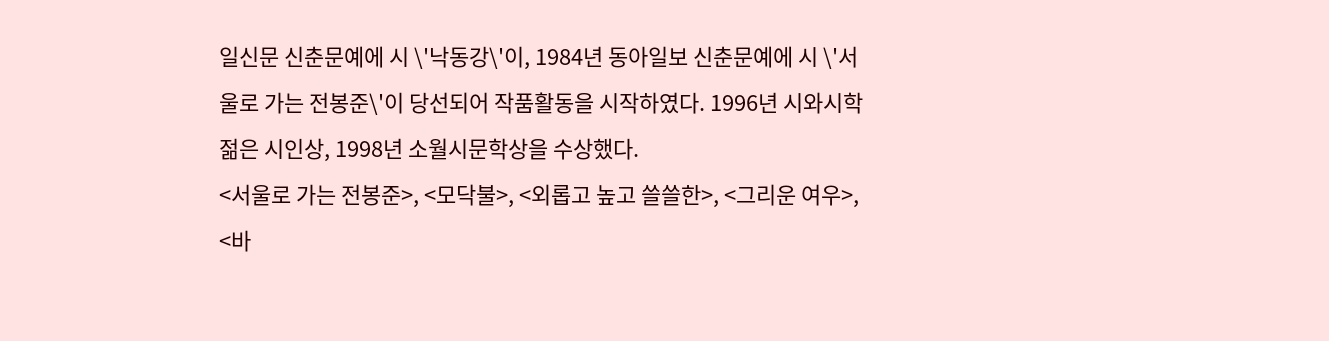일신문 신춘문예에 시 \'낙동강\'이, 1984년 동아일보 신춘문예에 시 \'서울로 가는 전봉준\'이 당선되어 작품활동을 시작하였다. 1996년 시와시학 젊은 시인상, 1998년 소월시문학상을 수상했다.
<서울로 가는 전봉준>, <모닥불>, <외롭고 높고 쓸쓸한>, <그리운 여우>, <바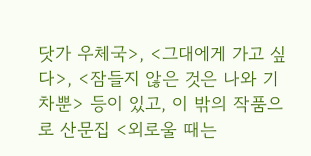닷가 우체국>, <그대에게 가고 싶다>, <잠들지 않은 것은 나와 기차뿐> 등이 있고, 이 밖의 작품으로 산문집 <외로울 때는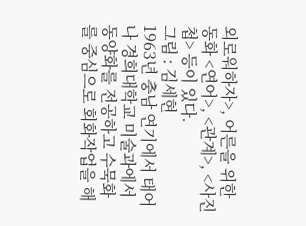외로워하자>, 어른을 위한 동화 <연어>, <관계>, <사진첩> 등이 있다.
그림 : 김세현
1963년 충남 연기에서 태어나 경희대학교 미술과에서 동양화를 전공하고 수묵화를 중심으로 회화작업을 해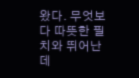왔다. 무엇보다 따뜻한 필치와 뛰어난 데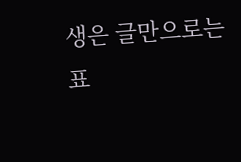생은 글만으로는 표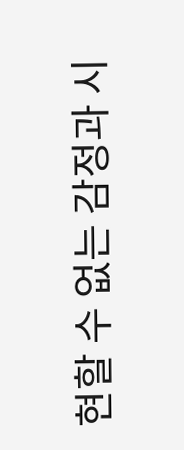현할 수 없는 감정과 시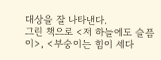대상을 잘 나타낸다.
그린 책으로 <저 하늘에도 슬픔이>, <부숭이는 힘이 세다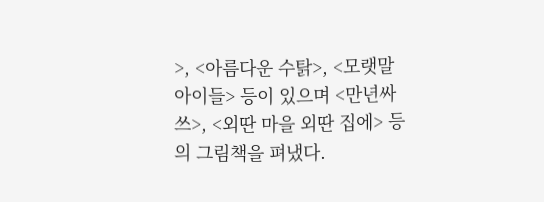>, <아름다운 수탉>, <모랫말 아이들> 등이 있으며 <만년싸쓰>, <외딴 마을 외딴 집에> 등의 그림책을 펴냈다.